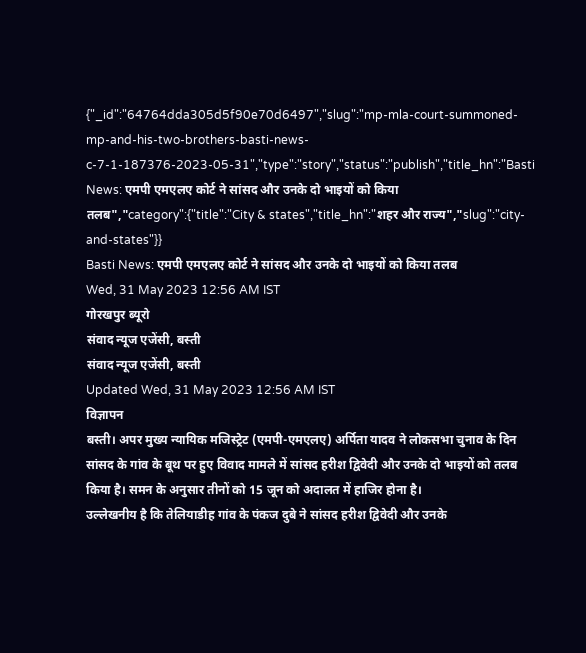{"_id":"64764dda305d5f90e70d6497","slug":"mp-mla-court-summoned-mp-and-his-two-brothers-basti-news-c-7-1-187376-2023-05-31","type":"story","status":"publish","title_hn":"Basti News: एमपी एमएलए कोर्ट ने सांसद और उनके दो भाइयों को किया तलब","category":{"title":"City & states","title_hn":"शहर और राज्य","slug":"city-and-states"}}
Basti News: एमपी एमएलए कोर्ट ने सांसद और उनके दो भाइयों को किया तलब
Wed, 31 May 2023 12:56 AM IST
गोरखपुर ब्यूरो
संवाद न्यूज एजेंसी, बस्ती
संवाद न्यूज एजेंसी, बस्ती
Updated Wed, 31 May 2023 12:56 AM IST
विज्ञापन
बस्ती। अपर मुख्य न्यायिक मजिस्ट्रेट (एमपी-एमएलए) अर्पिता यादव ने लोकसभा चुनाव के दिन सांसद के गांव के बूथ पर हुए विवाद मामले में सांसद हरीश द्विवेदी और उनके दो भाइयों को तलब किया है। समन के अनुसार तीनों को 15 जून को अदालत में हाजिर होना है।
उल्लेखनीय है कि तेलियाडीह गांव के पंकज दुबे ने सांसद हरीश द्विवेदी और उनके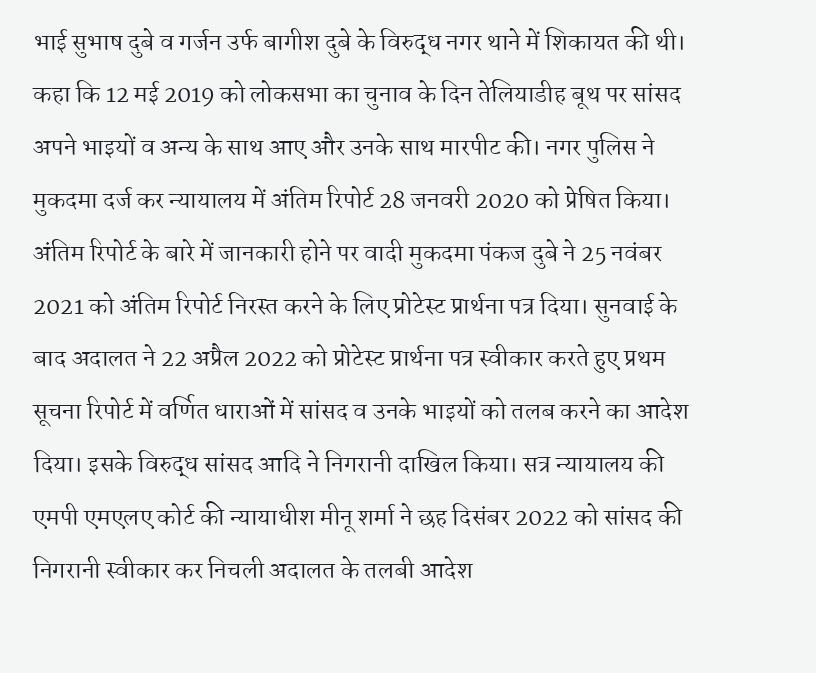भाई सुभाष दुबे व गर्जन उर्फ बागीश दुबे के विरुद्ध नगर थाने में शिकायत की थी। कहा कि 12 मई 2019 को लोकसभा का चुनाव के दिन तेलियाडीह बूथ पर सांसद अपने भाइयों व अन्य के साथ आए और उनके साथ मारपीट की। नगर पुलिस ने मुकदमा दर्ज कर न्यायालय में अंतिम रिपोर्ट 28 जनवरी 2020 को प्रेषित किया। अंतिम रिपोर्ट के बारे में जानकारी होने पर वादी मुकदमा पंकज दुबे ने 25 नवंबर 2021 को अंतिम रिपोर्ट निरस्त करने के लिए प्रोटेस्ट प्रार्थना पत्र दिया। सुनवाई के बाद अदालत ने 22 अप्रैल 2022 को प्रोटेस्ट प्रार्थना पत्र स्वीकार करते हुए प्रथम सूचना रिपोर्ट में वर्णित धाराओं में सांसद व उनके भाइयों को तलब करने का आदेश दिया। इसके विरुद्ध सांसद आदि ने निगरानी दाखिल किया। सत्र न्यायालय की एमपी एमएलए कोर्ट की न्यायाधीश मीनू शर्मा ने छह दिसंबर 2022 को सांसद की निगरानी स्वीकार कर निचली अदालत के तलबी आदेश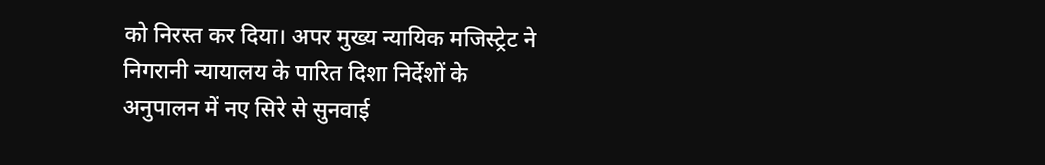को निरस्त कर दिया। अपर मुख्य न्यायिक मजिस्ट्रेट ने निगरानी न्यायालय के पारित दिशा निर्देशों के अनुपालन में नए सिरे से सुनवाई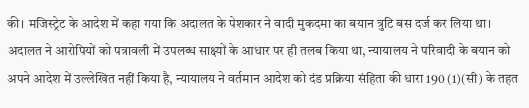की। मजिस्ट्रेट के आदेश में कहा गया कि अदालत के पेशकार ने वादी मुकदमा का बयान त्रुटि बस दर्ज कर लिया था। अदालत ने आरोपियों को पत्रावली में उपलब्ध साक्ष्यों के आधार पर ही तलब किया था, न्यायालय ने परिवादी के बयान को अपने आदेश में उल्लेखित नहीं किया है, न्यायालय ने वर्तमान आदेश को दंड प्रक्रिया संहिता की धारा 190 (1)(सी) के तहत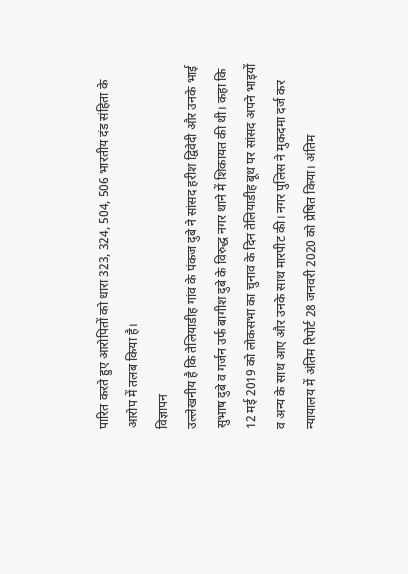पारित करते हुए आरोपितों को धारा 323, 324, 504, 506 भारतीय दंड संहिता के आरोप में तलब किया है।
विज्ञापन
उल्लेखनीय है कि तेलियाडीह गांव के पंकज दुबे ने सांसद हरीश द्विवेदी और उनके भाई सुभाष दुबे व गर्जन उर्फ बागीश दुबे के विरुद्ध नगर थाने में शिकायत की थी। कहा कि 12 मई 2019 को लोकसभा का चुनाव के दिन तेलियाडीह बूथ पर सांसद अपने भाइयों व अन्य के साथ आए और उनके साथ मारपीट की। नगर पुलिस ने मुकदमा दर्ज कर न्यायालय में अंतिम रिपोर्ट 28 जनवरी 2020 को प्रेषित किया। अंतिम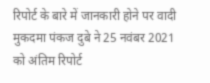रिपोर्ट के बारे में जानकारी होने पर वादी मुकदमा पंकज दुबे ने 25 नवंबर 2021 को अंतिम रिपोर्ट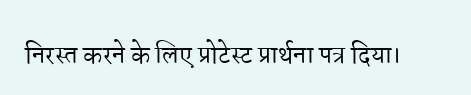निरस्त करने के लिए प्रोटेस्ट प्रार्थना पत्र दिया।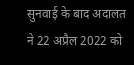सुनवाई के बाद अदालत ने 22 अप्रैल 2022 को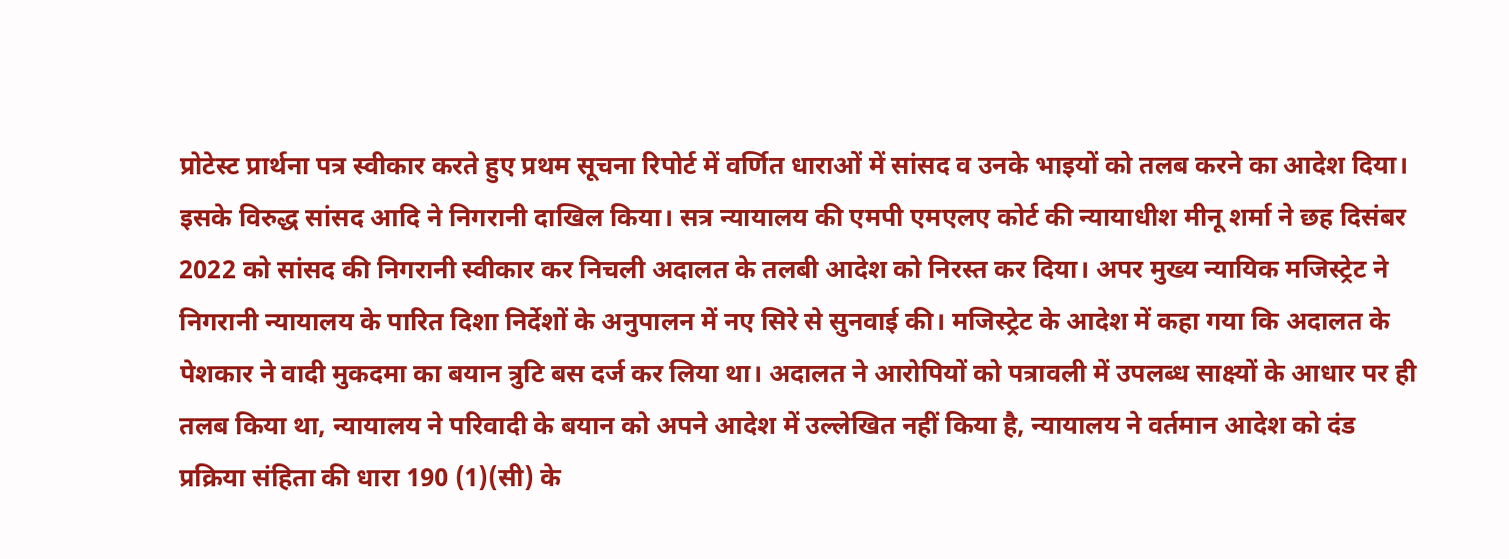प्रोटेस्ट प्रार्थना पत्र स्वीकार करते हुए प्रथम सूचना रिपोर्ट में वर्णित धाराओं में सांसद व उनके भाइयों को तलब करने का आदेश दिया। इसके विरुद्ध सांसद आदि ने निगरानी दाखिल किया। सत्र न्यायालय की एमपी एमएलए कोर्ट की न्यायाधीश मीनू शर्मा ने छह दिसंबर 2022 को सांसद की निगरानी स्वीकार कर निचली अदालत के तलबी आदेश को निरस्त कर दिया। अपर मुख्य न्यायिक मजिस्ट्रेट ने निगरानी न्यायालय के पारित दिशा निर्देशों के अनुपालन में नए सिरे से सुनवाई की। मजिस्ट्रेट के आदेश में कहा गया कि अदालत के पेशकार ने वादी मुकदमा का बयान त्रुटि बस दर्ज कर लिया था। अदालत ने आरोपियों को पत्रावली में उपलब्ध साक्ष्यों के आधार पर ही तलब किया था, न्यायालय ने परिवादी के बयान को अपने आदेश में उल्लेखित नहीं किया है, न्यायालय ने वर्तमान आदेश को दंड प्रक्रिया संहिता की धारा 190 (1)(सी) के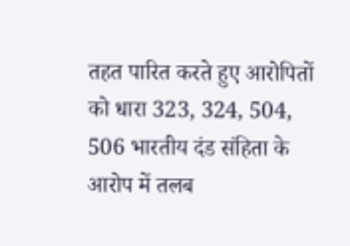तहत पारित करते हुए आरोपितों को धारा 323, 324, 504, 506 भारतीय दंड संहिता के आरोप में तलब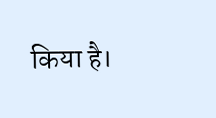किया है।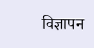विज्ञापन